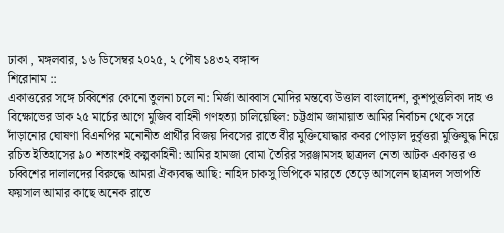ঢাকা , মঙ্গলবার, ১৬ ডিসেম্বর ২০২৫, ২ পৌষ ১৪৩২ বঙ্গাব্দ
শিরোনাম ::
একাত্তরের সঙ্গে চব্বিশের কোনো তুলনা চলে না: মির্জা আব্বাস মোদির মন্তব্যে উত্তাল বাংলাদেশ, কুশপুত্তলিকা দাহ ও বিক্ষোভের ডাক ২৫ মার্চের আগে মুজিব বাহিনী গণহত্যা চালিয়েছিল: চট্টগ্রাম জামায়াত আমির নির্বাচন থেকে সরে দাঁড়ানোর ঘোষণা বিএনপির মনোনীত প্রার্থীর বিজয় দিবসের রাতে বীর মুক্তিযোদ্ধার কবর পোড়াল দুর্বৃত্তরা মুক্তিযুদ্ধ নিয়ে রচিত ইতিহাসের ৯০ শতাংশই কল্পকাহিনী: আমির হামজা বোমা তৈরির সরঞ্জামসহ ছাত্রদল নেতা আটক একাত্তর ও চব্বিশের দালালদের বিরুদ্ধে আমরা ঐক্যবদ্ধ আছি: নাহিদ চাকসু ভিপিকে মারতে তেড়ে আসলেন ছাত্রদল সভাপতি ফয়সাল আমার কাছে অনেক রাতে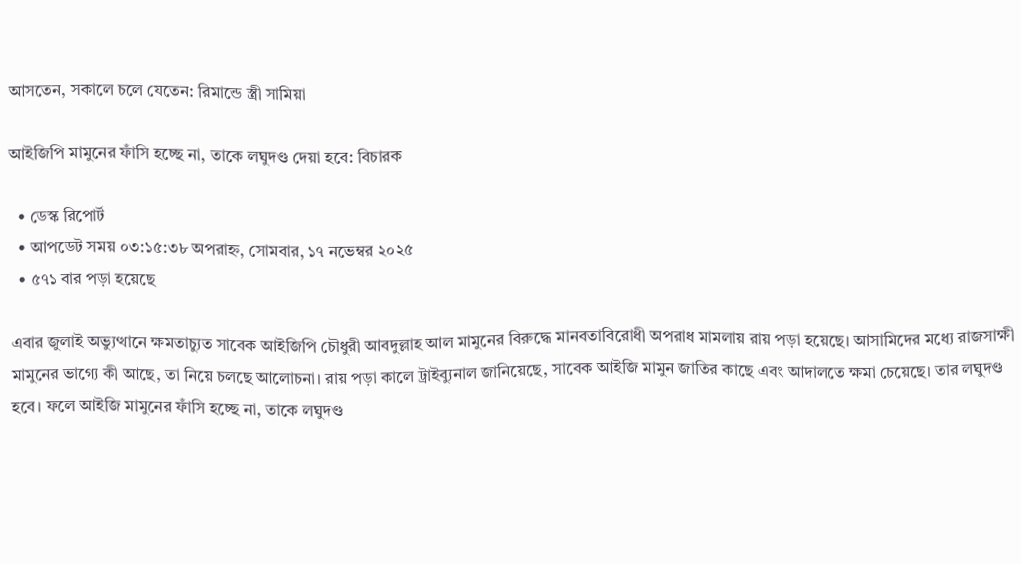আসতেন, সকালে চলে যেতেন: রিমান্ডে স্ত্রী সামিয়া

আইজিপি মামুনের ফাঁসি হচ্ছে না, তাকে লঘুদণ্ড দেয়া হবে: বিচারক

  • ডেস্ক রিপোর্ট
  • আপডেট সময় ০৩:১৫:৩৮ অপরাহ্ন, সোমবার, ১৭ নভেম্বর ২০২৫
  • ৫৭১ বার পড়া হয়েছে

এবার জুলাই অভ‍্যুত্থানে ক্ষমতাচ‍্যুত সাবেক আইজিপি চৌধুরী আবদুল্লাহ আল মামুনের বিরুদ্ধে মানবতাবিরোধী অপরাধ মামলায় রায় পড়া হয়েছে। আসামিদের মধ্যে রাজসাক্ষী মামুনের ভাগ্যে কী আছে, তা নিয়ে চলছে আলোচনা। রায় পড়া কালে ট্রাইব্যুনাল জানিয়েছে, সাবেক আইজি মামুন জাতির কাছে এবং আদালতে ক্ষমা চেয়েছে। তার লঘুদণ্ড হবে। ফলে আইজি মামুনের ফাঁসি হচ্ছে না, তাকে লঘুদণ্ড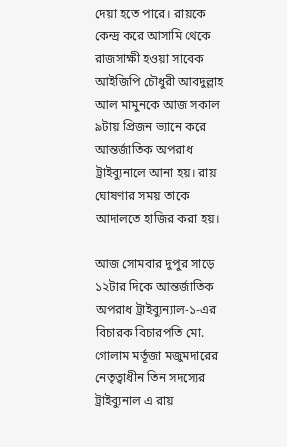দেয়া হতে পারে। রায়কে কেন্দ্র করে আসামি থেকে রাজসাক্ষী হওয়া সাবেক আইজিপি চৌধুরী আবদুল্লাহ আল মামুনকে আজ সকাল ৯টায় প্রিজন ভ্যানে করে আন্তর্জাতিক অপরাধ ট্রাইব্যুনালে আনা হয়। রায় ঘোষণার সময় তাকে আদালতে হাজির করা হয়।

আজ সোমবার দুপুর সাড়ে ১২টার দিকে আন্তর্জাতিক অপরাধ ট্রাইব্যুন্যাল-১-এর বিচারক বিচারপতি মো. গোলাম মর্তূজা মজুমদারের নেতৃত্বাধীন তিন সদস্যের ট্রাইব্যুনাল এ রায়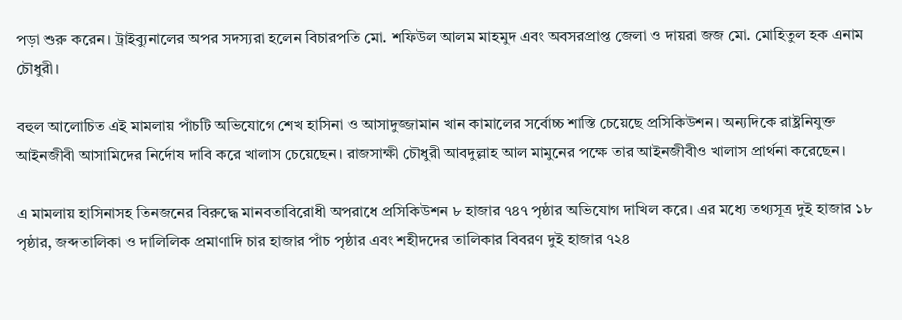পড়া শুরু করেন। ট্রাইব্যুনালের অপর সদস্যরা হলেন বিচারপতি মো. শফিউল আলম মাহমুদ এবং অবসরপ্রাপ্ত জেলা ও দায়রা জজ মো. মোহিতুল হক এনাম চৌধুরী।

বহুল আলোচিত এই মামলায় পাঁচটি অভিযোগে শেখ হাসিনা ও আসাদুজ্জামান খান কামালের সর্বোচ্চ শাস্তি চেয়েছে প্রসিকিউশন। অন্যদিকে রাষ্ট্রনিযুক্ত আইনজীবী আসামিদের নির্দোষ দাবি করে খালাস চেয়েছেন। রাজসাক্ষী চৌধুরী আবদুল্লাহ আল মামুনের পক্ষে তার আইনজীবীও খালাস প্রার্থনা করেছেন।

এ মামলায় হাসিনাসহ তিনজনের বিরুদ্ধে মানবতাবিরোধী অপরাধে প্রসিকিউশন ৮ হাজার ৭৪৭ পৃষ্ঠার অভিযোগ দাখিল করে। এর মধ্যে তথ্যসূত্র দুই হাজার ১৮ পৃষ্ঠার, জব্দতালিকা ও দালিলিক প্রমাণাদি চার হাজার পাঁচ পৃষ্ঠার এবং শহীদদের তালিকার বিবরণ দুই হাজার ৭২৪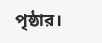পৃষ্ঠার।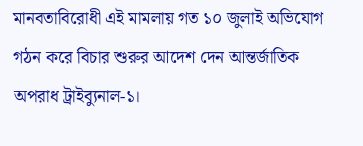মানবতাবিরোধী এই মামলায় গত ১০ জুলাই অভিযোগ গঠন করে বিচার শুরুর আদেশ দেন আন্তর্জাতিক অপরাধ ট্রাইব্যুনাল-১।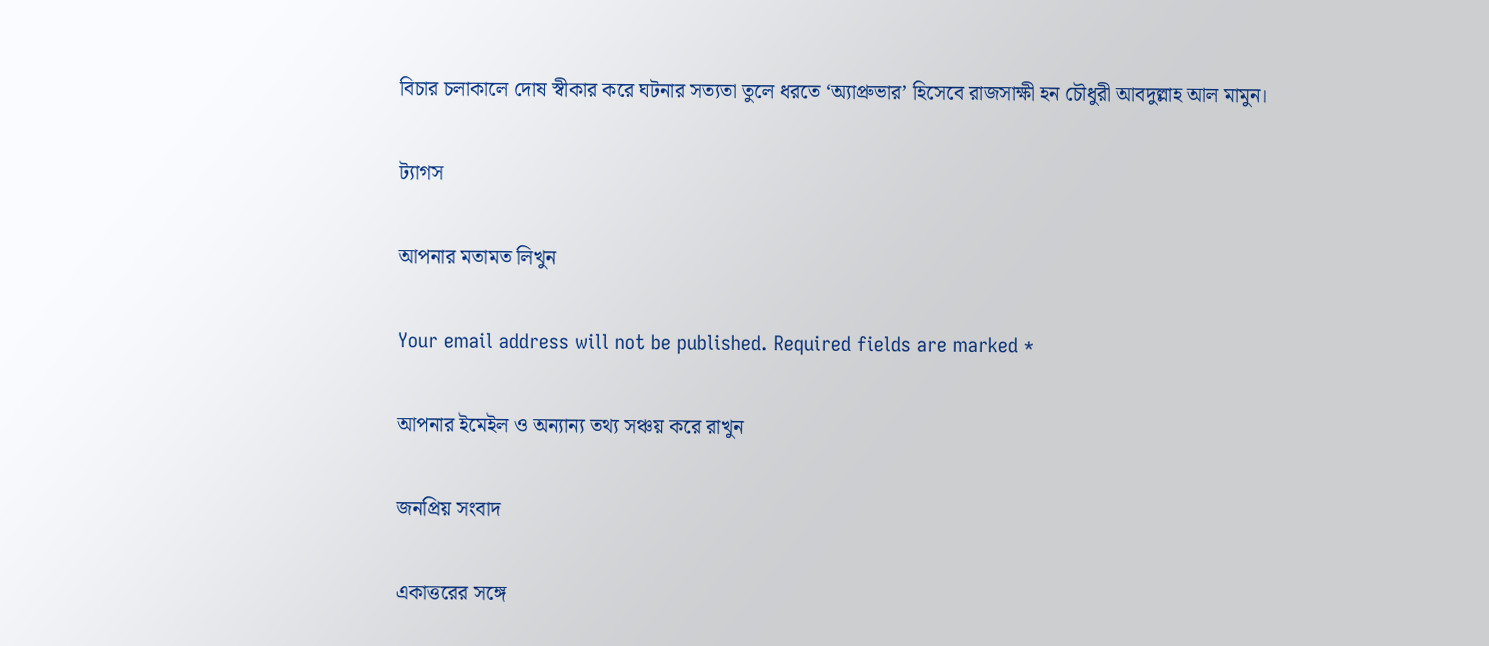বিচার চলাকালে দোষ স্বীকার করে ঘটনার সত্যতা তুলে ধরতে ‘অ্যাপ্রুভার’ হিসেবে রাজসাক্ষী হন চৌধুরী আবদুল্লাহ আল মামুন।

ট্যাগস

আপনার মতামত লিখুন

Your email address will not be published. Required fields are marked *

আপনার ইমেইল ও অন্যান্য তথ্য সঞ্চয় করে রাখুন

জনপ্রিয় সংবাদ

একাত্তরের সঙ্গে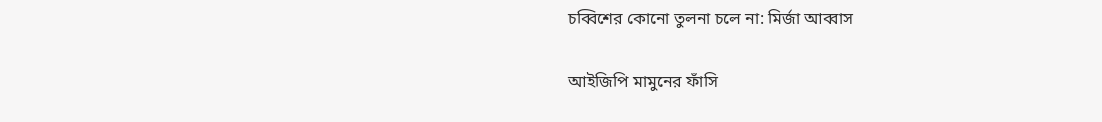চব্বিশের কোনো তুলনা চলে না: মির্জা আব্বাস

আইজিপি মামুনের ফাঁসি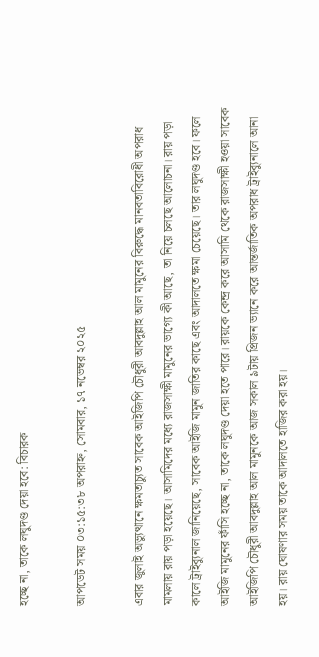হচ্ছে না, তাকে লঘুদণ্ড দেয়া হবে: বিচারক

আপডেট সময় ০৩:১৫:৩৮ অপরাহ্ন, সোমবার, ১৭ নভেম্বর ২০২৫

এবার জুলাই অভ‍্যুত্থানে ক্ষমতাচ‍্যুত সাবেক আইজিপি চৌধুরী আবদুল্লাহ আল মামুনের বিরুদ্ধে মানবতাবিরোধী অপরাধ মামলায় রায় পড়া হয়েছে। আসামিদের মধ্যে রাজসাক্ষী মামুনের ভাগ্যে কী আছে, তা নিয়ে চলছে আলোচনা। রায় পড়া কালে ট্রাইব্যুনাল জানিয়েছে, সাবেক আইজি মামুন জাতির কাছে এবং আদালতে ক্ষমা চেয়েছে। তার লঘুদণ্ড হবে। ফলে আইজি মামুনের ফাঁসি হচ্ছে না, তাকে লঘুদণ্ড দেয়া হতে পারে। রায়কে কেন্দ্র করে আসামি থেকে রাজসাক্ষী হওয়া সাবেক আইজিপি চৌধুরী আবদুল্লাহ আল মামুনকে আজ সকাল ৯টায় প্রিজন ভ্যানে করে আন্তর্জাতিক অপরাধ ট্রাইব্যুনালে আনা হয়। রায় ঘোষণার সময় তাকে আদালতে হাজির করা হয়।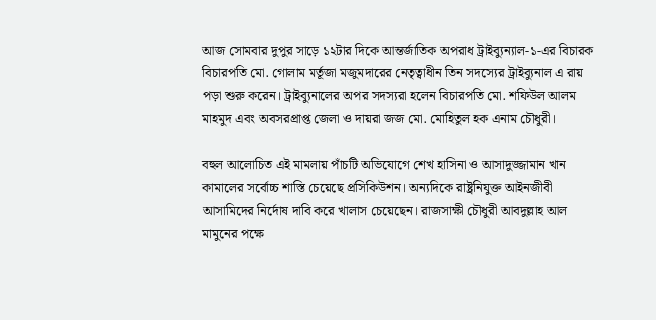আজ সোমবার দুপুর সাড়ে ১২টার দিকে আন্তর্জাতিক অপরাধ ট্রাইব্যুন্যাল-১-এর বিচারক বিচারপতি মো. গোলাম মর্তূজা মজুমদারের নেতৃত্বাধীন তিন সদস্যের ট্রাইব্যুনাল এ রায় পড়া শুরু করেন। ট্রাইব্যুনালের অপর সদস্যরা হলেন বিচারপতি মো. শফিউল আলম মাহমুদ এবং অবসরপ্রাপ্ত জেলা ও দায়রা জজ মো. মোহিতুল হক এনাম চৌধুরী।

বহুল আলোচিত এই মামলায় পাঁচটি অভিযোগে শেখ হাসিনা ও আসাদুজ্জামান খান কামালের সর্বোচ্চ শাস্তি চেয়েছে প্রসিকিউশন। অন্যদিকে রাষ্ট্রনিযুক্ত আইনজীবী আসামিদের নির্দোষ দাবি করে খালাস চেয়েছেন। রাজসাক্ষী চৌধুরী আবদুল্লাহ আল মামুনের পক্ষে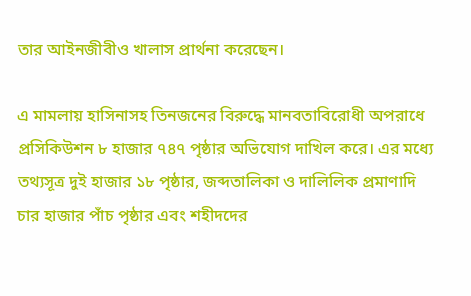তার আইনজীবীও খালাস প্রার্থনা করেছেন।

এ মামলায় হাসিনাসহ তিনজনের বিরুদ্ধে মানবতাবিরোধী অপরাধে প্রসিকিউশন ৮ হাজার ৭৪৭ পৃষ্ঠার অভিযোগ দাখিল করে। এর মধ্যে তথ্যসূত্র দুই হাজার ১৮ পৃষ্ঠার, জব্দতালিকা ও দালিলিক প্রমাণাদি চার হাজার পাঁচ পৃষ্ঠার এবং শহীদদের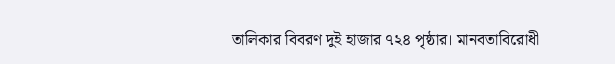তালিকার বিবরণ দুই হাজার ৭২৪ পৃষ্ঠার। মানবতাবিরোধী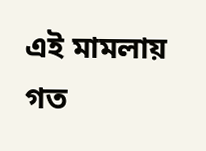এই মামলায় গত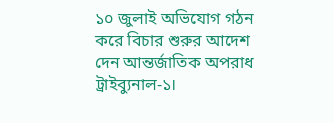১০ জুলাই অভিযোগ গঠন করে বিচার শুরুর আদেশ দেন আন্তর্জাতিক অপরাধ ট্রাইব্যুনাল-১।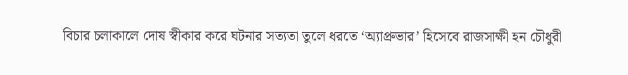বিচার চলাকালে দোষ স্বীকার করে ঘটনার সত্যতা তুলে ধরতে ‘অ্যাপ্রুভার’ হিসেবে রাজসাক্ষী হন চৌধুরী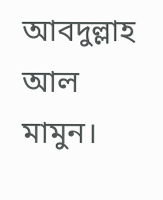আবদুল্লাহ আল মামুন।